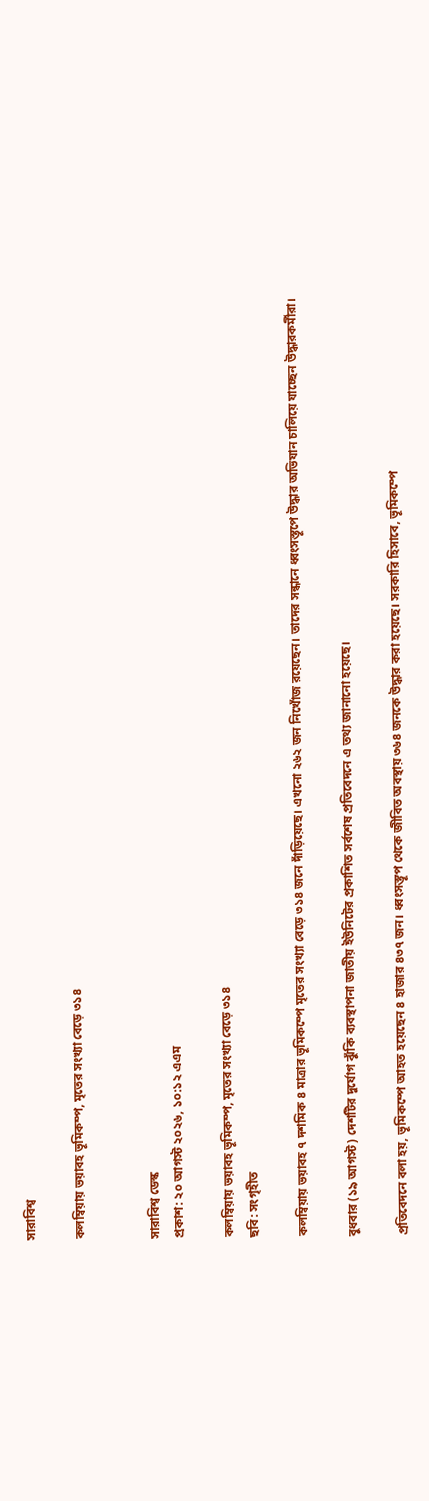সারাবিশ্ব

কলম্বিয়ায় ভয়াবহ ভূমিকম্প, মৃতের সংখ্যা বেড়ে ৩১৪


সারাবিশ্ব ডেস্ক
প্রকাশ: ২০ আগস্ট ২০২৬, ১০:১২ এএম

কলম্বিয়ায় ভয়াবহ ভূমিকম্প, মৃতের সংখ্যা বেড়ে ৩১৪
ছবি: সংগৃহীত

কলম্বিয়ায় ভয়াবহ ৭ দশমিক ৪ মাত্রার ভূমিকম্পে মৃতের সংখ্যা বেড়ে ৩১৪ জনে দাঁড়িয়েছে। এখনো ২৬২ জন নিখোঁজ রয়েছেন। তাদের সন্ধানে ধ্বংসস্তূপে উদ্ধার অভিযান চালিয়ে যাচ্ছেন উদ্ধারকর্মীরা।

বুধবার (১৯ আগস্ট) দেশটির দুর্যোগ ঝুঁকি ব্যবস্থাপনা জাতীয় ইউনিটের প্রকাশিত সর্বশেষ প্রতিবেদনে এ তথ্য জানানো হয়েছে।

প্রতিবেদনে বলা হয়, ভূমিকম্পে আহত হয়েছেন ৪ হাজার ৪৩৭ জন। ধ্বংসস্তূপ থেকে জীবিত অবস্থায় ৩৬৪ জনকে উদ্ধার করা হয়েছে। সরকারি হিসাবে, ভূমিকম্পে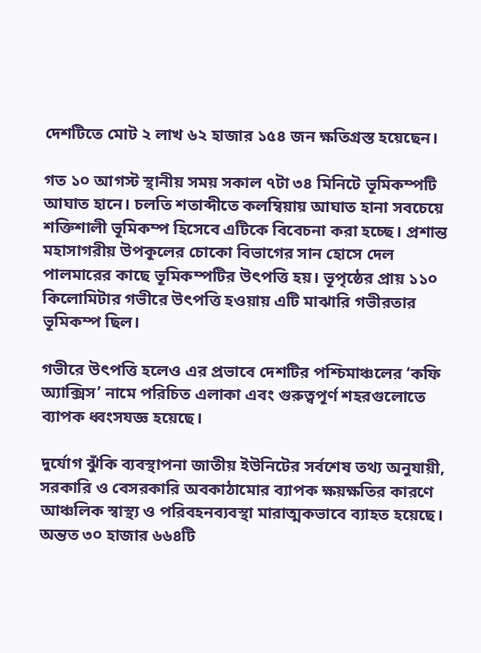দেশটিতে মোট ২ লাখ ৬২ হাজার ১৫৪ জন ক্ষতিগ্রস্ত হয়েছেন।

গত ১০ আগস্ট স্থানীয় সময় সকাল ৭টা ৩৪ মিনিটে ভূমিকম্পটি আঘাত হানে। চলতি শতাব্দীতে কলম্বিয়ায় আঘাত হানা সবচেয়ে শক্তিশালী ভূমিকম্প হিসেবে এটিকে বিবেচনা করা হচ্ছে। প্রশান্ত মহাসাগরীয় উপকূলের চোকো বিভাগের সান হোসে দেল পালমারের কাছে ভূমিকম্পটির উৎপত্তি হয়। ভূপৃষ্ঠের প্রায় ১১০ কিলোমিটার গভীরে উৎপত্তি হওয়ায় এটি মাঝারি গভীরতার ভূমিকম্প ছিল।

গভীরে উৎপত্তি হলেও এর প্রভাবে দেশটির পশ্চিমাঞ্চলের ‘কফি অ্যাক্সিস’ নামে পরিচিত এলাকা এবং গুরুত্বপূর্ণ শহরগুলোতে ব্যাপক ধ্বংসযজ্ঞ হয়েছে।

দুর্যোগ ঝুঁকি ব্যবস্থাপনা জাতীয় ইউনিটের সর্বশেষ তথ্য অনুযায়ী, সরকারি ও বেসরকারি অবকাঠামোর ব্যাপক ক্ষয়ক্ষতির কারণে আঞ্চলিক স্বাস্থ্য ও পরিবহনব্যবস্থা মারাত্মকভাবে ব্যাহত হয়েছে। অন্তত ৩০ হাজার ৬৬৪টি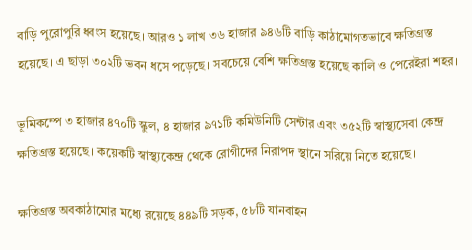বাড়ি পুরোপুরি ধ্বংস হয়েছে। আরও ১ লাখ ৩৬ হাজার ৯৪৬টি বাড়ি কাঠামোগতভাবে ক্ষতিগ্রস্ত হয়েছে। এ ছাড়া ৩০২টি ভবন ধসে পড়েছে। সবচেয়ে বেশি ক্ষতিগ্রস্ত হয়েছে কালি ও পেরেইরা শহর।

ভূমিকম্পে ৩ হাজার ৪৭০টি স্কুল, ৪ হাজার ৯৭১টি কমিউনিটি সেন্টার এবং ৩৫২টি স্বাস্থ্যসেবা কেন্দ্র ক্ষতিগ্রস্ত হয়েছে। কয়েকটি স্বাস্থ্যকেন্দ্র থেকে রোগীদের নিরাপদ স্থানে সরিয়ে নিতে হয়েছে।

ক্ষতিগ্রস্ত অবকাঠামোর মধ্যে রয়েছে ৪৪৯টি সড়ক, ৫৮টি যানবাহন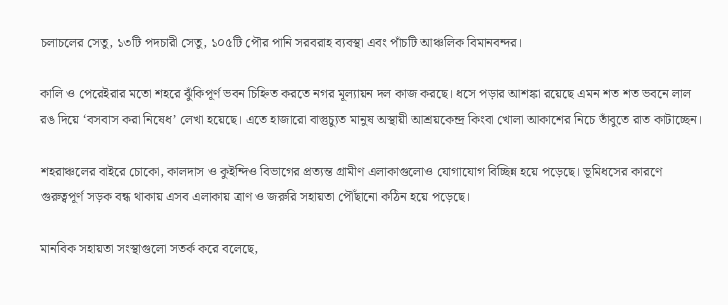চলাচলের সেতু, ১৩টি পদচারী সেতু, ১০৫টি পৌর পানি সরবরাহ ব্যবস্থা এবং পাঁচটি আঞ্চলিক বিমানবন্দর।

কালি ও পেরেইরার মতো শহরে ঝুঁকিপূর্ণ ভবন চিহ্নিত করতে নগর মূল্যায়ন দল কাজ করছে। ধসে পড়ার আশঙ্কা রয়েছে এমন শত শত ভবনে লাল রঙ দিয়ে ‘বসবাস করা নিষেধ’ লেখা হয়েছে। এতে হাজারো বাস্তুচ্যুত মানুষ অস্থায়ী আশ্রয়কেন্দ্র কিংবা খোলা আকাশের নিচে তাঁবুতে রাত কাটাচ্ছেন।

শহরাঞ্চলের বাইরে চোকো, কালদাস ও কুইন্দিও বিভাগের প্রত্যন্ত গ্রামীণ এলাকাগুলোও যোগাযোগ বিচ্ছিন্ন হয়ে পড়েছে। ভূমিধসের কারণে গুরুত্বপূর্ণ সড়ক বন্ধ থাকায় এসব এলাকায় ত্রাণ ও জরুরি সহায়তা পৌঁছানো কঠিন হয়ে পড়েছে।

মানবিক সহায়তা সংস্থাগুলো সতর্ক করে বলেছে,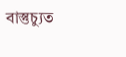বাস্তুচ্যুত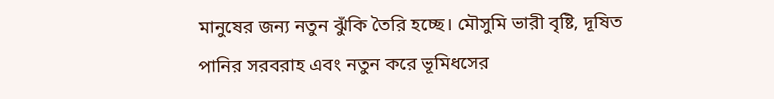মানুষের জন্য নতুন ঝুঁকি তৈরি হচ্ছে। মৌসুমি ভারী বৃষ্টি, দূষিত পানির সরবরাহ এবং নতুন করে ভূমিধসের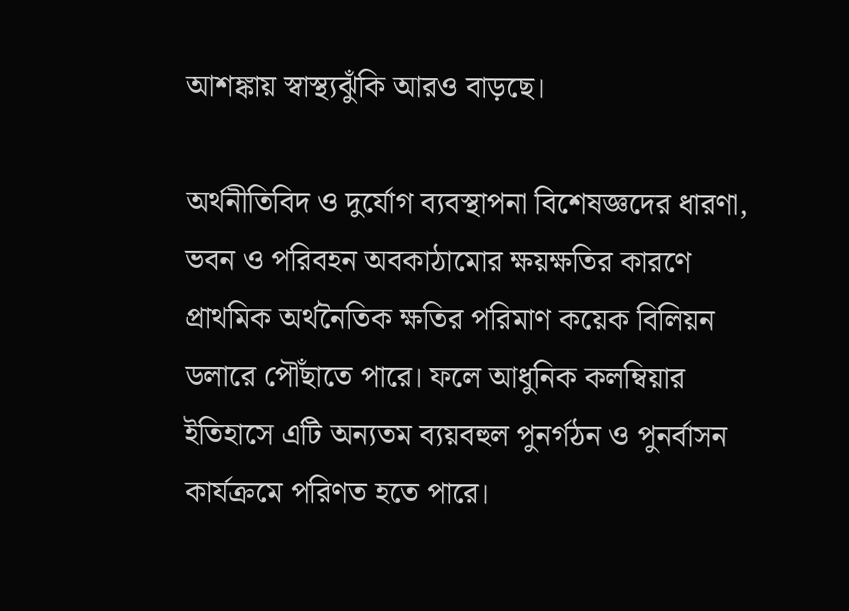আশঙ্কায় স্বাস্থ্যঝুঁকি আরও বাড়ছে।

অর্থনীতিবিদ ও দুর্যোগ ব্যবস্থাপনা বিশেষজ্ঞদের ধারণা, ভবন ও পরিবহন অবকাঠামোর ক্ষয়ক্ষতির কারণে প্রাথমিক অর্থনৈতিক ক্ষতির পরিমাণ কয়েক বিলিয়ন ডলারে পৌঁছাতে পারে। ফলে আধুনিক কলম্বিয়ার ইতিহাসে এটি অন্যতম ব্যয়বহুল পুনর্গঠন ও পুনর্বাসন কার্যক্রমে পরিণত হতে পারে।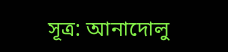সূত্র: আনাদোলু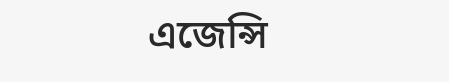এজেন্সি